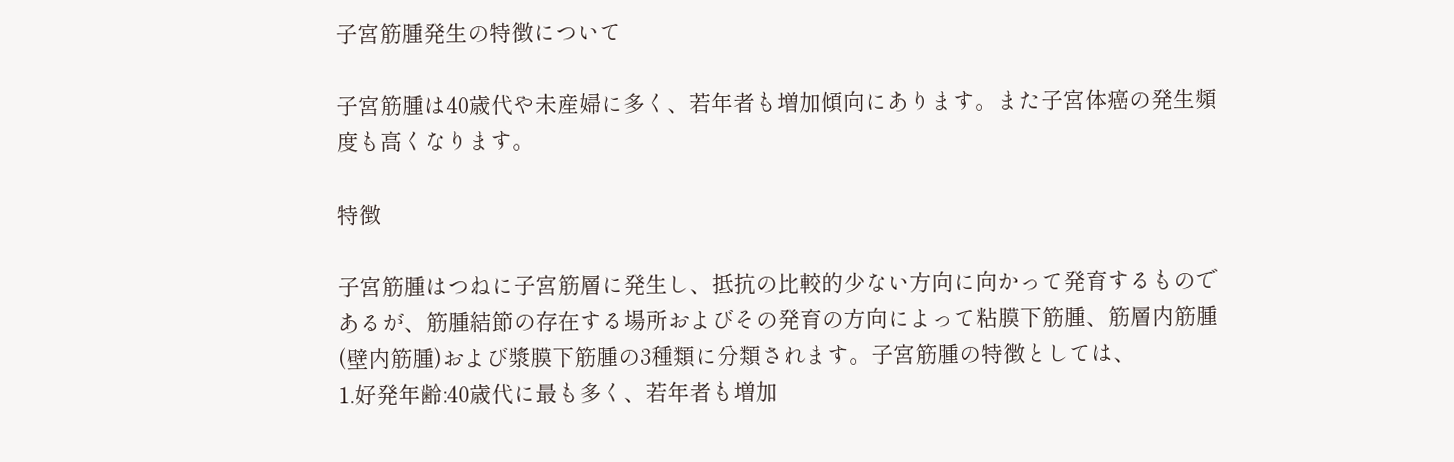子宮筋腫発生の特徴について

子宮筋腫は40歳代や未産婦に多く、若年者も増加傾向にあります。また子宮体癌の発生頻度も高くなります。

特徴

子宮筋腫はつねに子宮筋層に発生し、抵抗の比較的少ない方向に向かって発育するものであるが、筋腫結節の存在する場所およびその発育の方向によって粘膜下筋腫、筋層内筋腫(壁内筋腫)および漿膜下筋腫の3種類に分類されます。子宮筋腫の特徴としては、
1.好発年齢:40歳代に最も多く、若年者も増加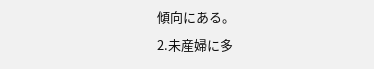傾向にある。
2.未産婦に多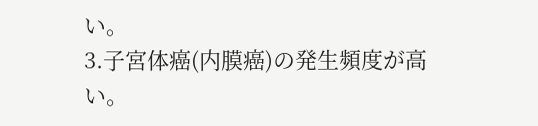い。
3.子宮体癌(内膜癌)の発生頻度が高い。